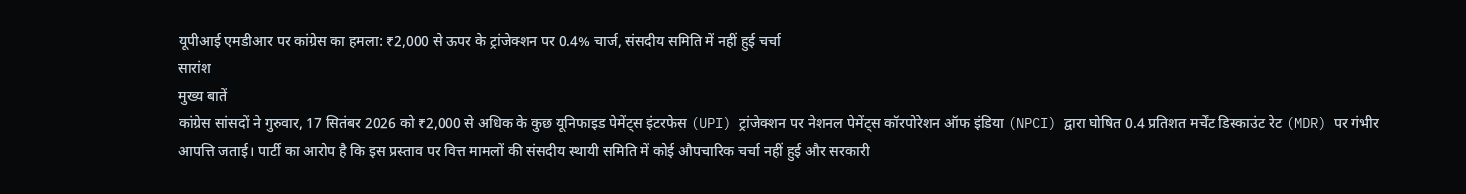यूपीआई एमडीआर पर कांग्रेस का हमला: ₹2,000 से ऊपर के ट्रांजेक्शन पर 0.4% चार्ज, संसदीय समिति में नहीं हुई चर्चा
सारांश
मुख्य बातें
कांग्रेस सांसदों ने गुरुवार, 17 सितंबर 2026 को ₹2,000 से अधिक के कुछ यूनिफाइड पेमेंट्स इंटरफेस (UPI) ट्रांजेक्शन पर नेशनल पेमेंट्स कॉरपोरेशन ऑफ इंडिया (NPCI) द्वारा घोषित 0.4 प्रतिशत मर्चेंट डिस्काउंट रेट (MDR) पर गंभीर आपत्ति जताई। पार्टी का आरोप है कि इस प्रस्ताव पर वित्त मामलों की संसदीय स्थायी समिति में कोई औपचारिक चर्चा नहीं हुई और सरकारी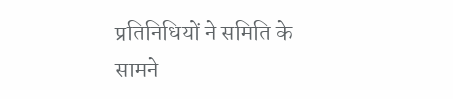प्रतिनिधियों ने समिति के सामने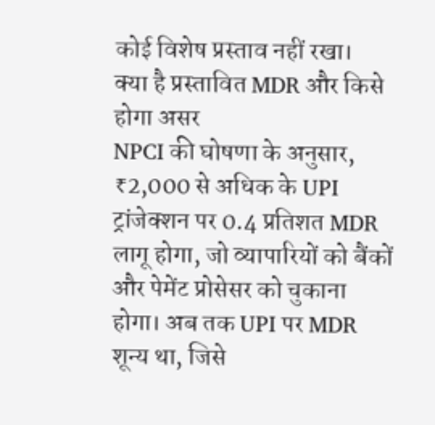कोई विशेष प्रस्ताव नहीं रखा।
क्या है प्रस्तावित MDR और किसे होगा असर
NPCI की घोषणा के अनुसार, ₹2,000 से अधिक के UPI ट्रांजेक्शन पर 0.4 प्रतिशत MDR लागू होगा, जो व्यापारियों को बैंकों और पेमेंट प्रोसेसर को चुकाना होगा। अब तक UPI पर MDR शून्य था, जिसे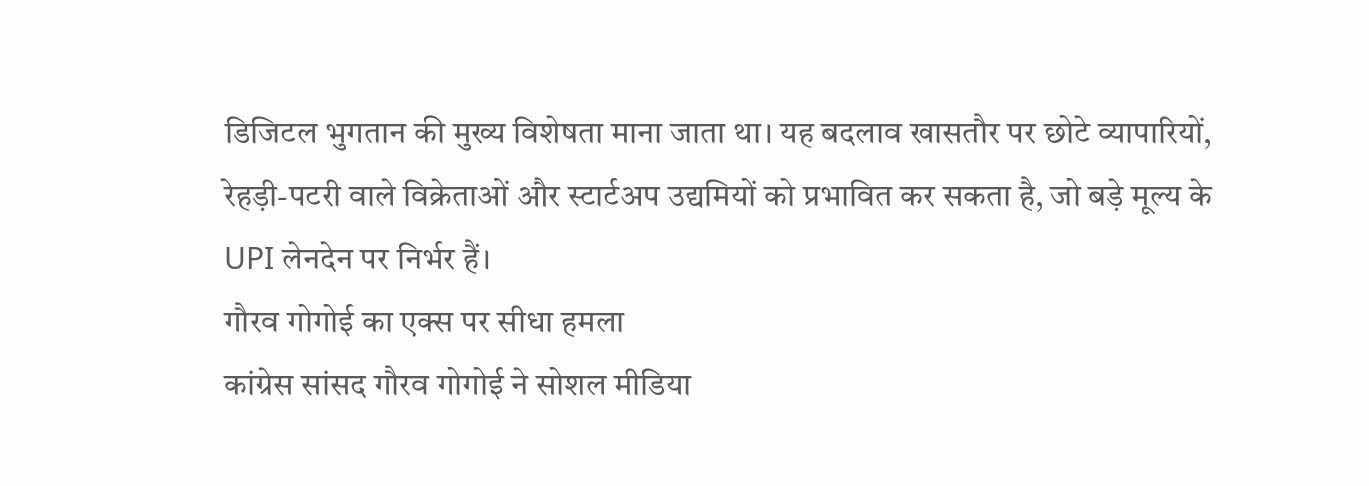डिजिटल भुगतान की मुख्य विशेषता माना जाता था। यह बदलाव खासतौर पर छोटे व्यापारियों, रेहड़ी-पटरी वाले विक्रेताओं और स्टार्टअप उद्यमियों को प्रभावित कर सकता है, जो बड़े मूल्य के UPI लेनदेन पर निर्भर हैं।
गौरव गोगोई का एक्स पर सीधा हमला
कांग्रेस सांसद गौरव गोगोई ने सोशल मीडिया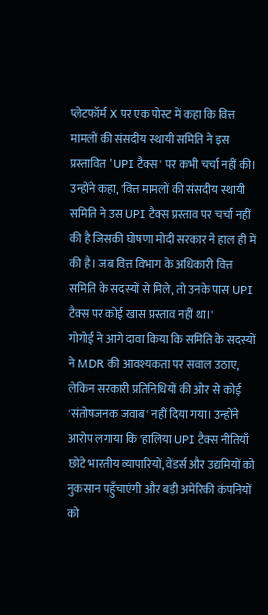प्लेटफॉर्म X पर एक पोस्ट में कहा कि वित्त मामलों की संसदीय स्थायी समिति ने इस प्रस्तावित 'UPI टैक्स' पर कभी चर्चा नहीं की। उन्होंने कहा, 'वित्त मामलों की संसदीय स्थायी समिति ने उस UPI टैक्स प्रस्ताव पर चर्चा नहीं की है जिसकी घोषणा मोदी सरकार ने हाल ही में की है। जब वित्त विभाग के अधिकारी वित्त समिति के सदस्यों से मिले, तो उनके पास UPI टैक्स पर कोई खास प्रस्ताव नहीं था।'
गोगोई ने आगे दावा किया कि समिति के सदस्यों ने MDR की आवश्यकता पर सवाल उठाए, लेकिन सरकारी प्रतिनिधियों की ओर से कोई 'संतोषजनक जवाब' नहीं दिया गया। उन्होंने आरोप लगाया कि 'हालिया UPI टैक्स नीतियाँ छोटे भारतीय व्यापारियों, वेंडर्स और उद्यमियों को नुकसान पहुँचाएंगी और बड़ी अमेरिकी कंपनियों को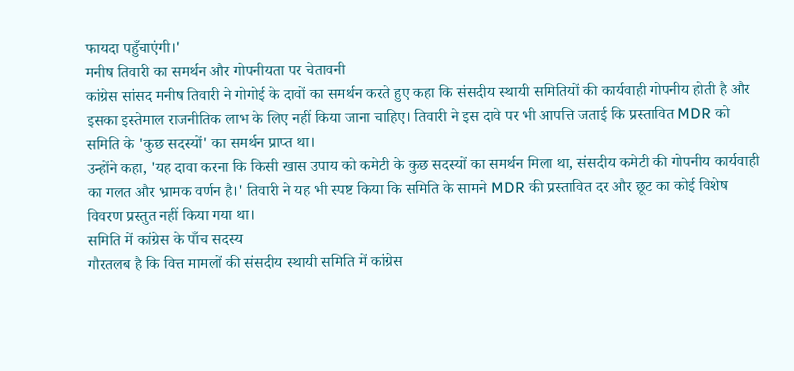फायदा पहुँचाएंगी।'
मनीष तिवारी का समर्थन और गोपनीयता पर चेतावनी
कांग्रेस सांसद मनीष तिवारी ने गोगोई के दावों का समर्थन करते हुए कहा कि संसदीय स्थायी समितियों की कार्यवाही गोपनीय होती है और इसका इस्तेमाल राजनीतिक लाभ के लिए नहीं किया जाना चाहिए। तिवारी ने इस दावे पर भी आपत्ति जताई कि प्रस्तावित MDR को समिति के 'कुछ सदस्यों' का समर्थन प्राप्त था।
उन्होंने कहा, 'यह दावा करना कि किसी खास उपाय को कमेटी के कुछ सदस्यों का समर्थन मिला था, संसदीय कमेटी की गोपनीय कार्यवाही का गलत और भ्रामक वर्णन है।' तिवारी ने यह भी स्पष्ट किया कि समिति के सामने MDR की प्रस्तावित दर और छूट का कोई विशेष विवरण प्रस्तुत नहीं किया गया था।
समिति में कांग्रेस के पाँच सदस्य
गौरतलब है कि वित्त मामलों की संसदीय स्थायी समिति में कांग्रेस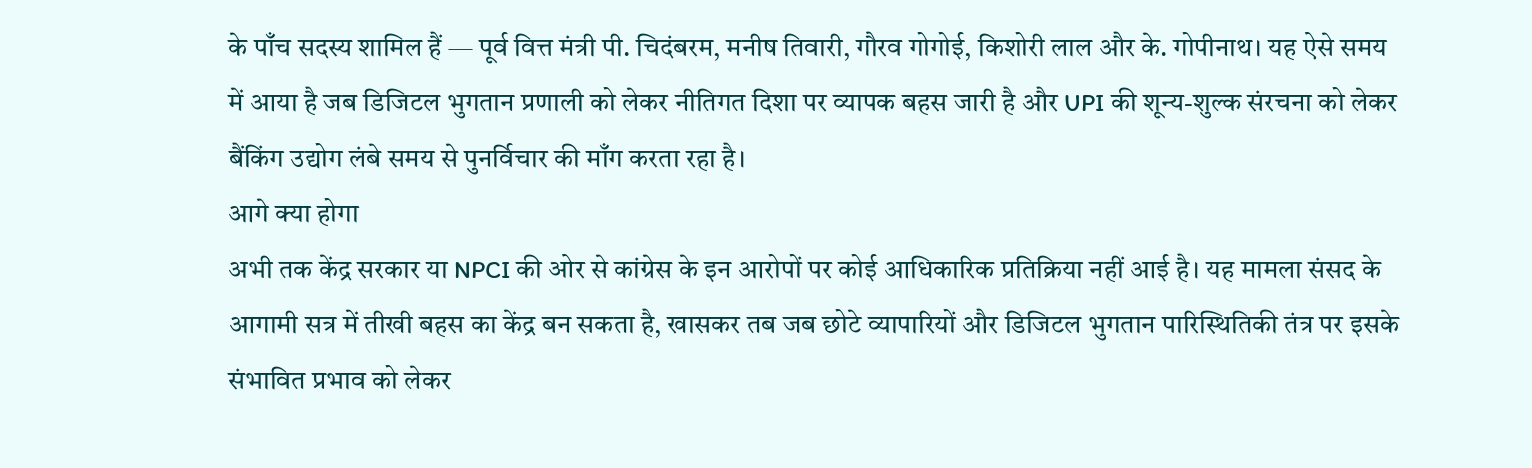के पाँच सदस्य शामिल हैं — पूर्व वित्त मंत्री पी. चिदंबरम, मनीष तिवारी, गौरव गोगोई, किशोरी लाल और के. गोपीनाथ। यह ऐसे समय में आया है जब डिजिटल भुगतान प्रणाली को लेकर नीतिगत दिशा पर व्यापक बहस जारी है और UPI की शून्य-शुल्क संरचना को लेकर बैंकिंग उद्योग लंबे समय से पुनर्विचार की माँग करता रहा है।
आगे क्या होगा
अभी तक केंद्र सरकार या NPCI की ओर से कांग्रेस के इन आरोपों पर कोई आधिकारिक प्रतिक्रिया नहीं आई है। यह मामला संसद के आगामी सत्र में तीखी बहस का केंद्र बन सकता है, खासकर तब जब छोटे व्यापारियों और डिजिटल भुगतान पारिस्थितिकी तंत्र पर इसके संभावित प्रभाव को लेकर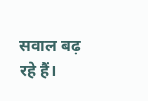सवाल बढ़ रहे हैं।